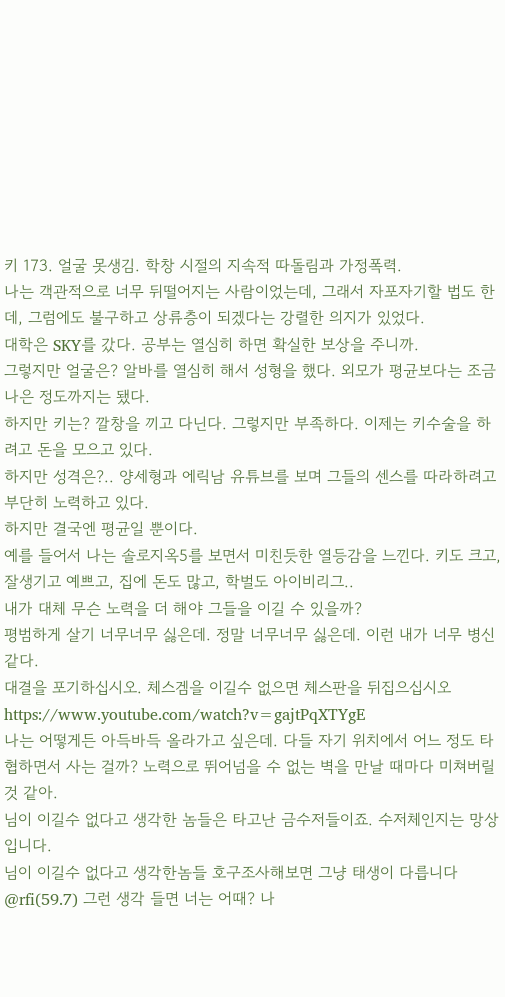키 173. 얼굴 못생김. 학창 시절의 지속적 따돌림과 가정폭력.
나는 객관적으로 너무 뒤떨어지는 사람이었는데, 그래서 자포자기할 법도 한데, 그럼에도 불구하고 상류층이 되겠다는 강렬한 의지가 있었다.
대학은 SKY를 갔다. 공부는 열심히 하면 확실한 보상을 주니까.
그렇지만 얼굴은? 알바를 열심히 해서 성형을 했다. 외모가 평균보다는 조금 나은 정도까지는 됐다.
하지만 키는? 깔창을 끼고 다닌다. 그렇지만 부족하다. 이제는 키수술을 하려고 돈을 모으고 있다.
하지만 성격은?.. 양세형과 에릭남 유튜브를 보며 그들의 센스를 따라하려고 부단히 노력하고 있다.
하지만 결국엔 평균일 뿐이다.
예를 들어서 나는 솔로지옥5를 보면서 미친듯한 열등감을 느낀다. 키도 크고, 잘생기고 예쁘고, 집에 돈도 많고, 학벌도 아이비리그..
내가 대체 무슨 노력을 더 해야 그들을 이길 수 있을까?
평범하게 살기 너무너무 싫은데. 정말 너무너무 싫은데. 이런 내가 너무 병신같다.
대결을 포기하십시오. 체스겜을 이길수 없으면 체스판을 뒤집으십시오
https://www.youtube.com/watch?v=gajtPqXTYgE
나는 어떻게든 아득바득 올라가고 싶은데. 다들 자기 위치에서 어느 정도 타협하면서 사는 걸까? 노력으로 뛰어넘을 수 없는 벽을 만날 때마다 미쳐버릴 것 같아.
님이 이길수 없다고 생각한 놈들은 타고난 금수저들이죠. 수저체인지는 망상입니다.
님이 이길수 없다고 생각한놈들 호구조사해보면 그냥 태생이 다릅니다
@rfi(59.7) 그런 생각 들면 너는 어때? 나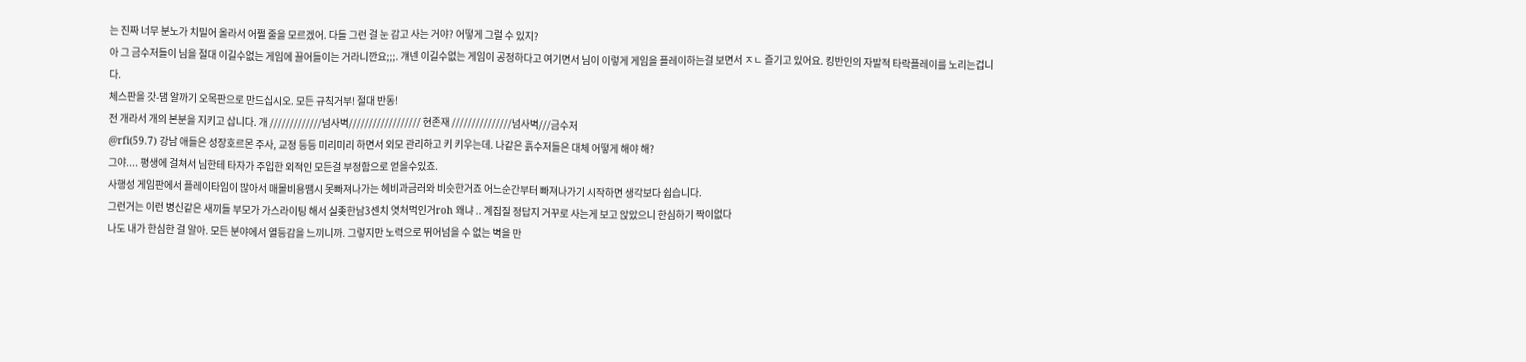는 진짜 너무 분노가 치밀어 올라서 어쩔 줄을 모르겠어. 다들 그런 걸 눈 감고 사는 거야? 어떻게 그럴 수 있지?
아 그 금수저들이 님을 절대 이길수없는 게임에 끌어들이는 거라니깐요;;;. 걔넨 이길수없는 게임이 공정하다고 여기면서 님이 이렇게 게임을 플레이하는걸 보면서 ㅈㄴ 즐기고 있어요. 킹반인의 자발적 타락플레이를 노리는겁니다.
체스판을 갓-댐 알까기 오목판으로 만드십시오. 모든 규칙거부! 절대 반동!
전 개라서 개의 본분을 지키고 삽니다. 개 /////////////넘사벽////////////////// 현존재 ///////////////넘사벽///금수저
@rfi(59.7) 강남 애들은 성장호르몬 주사, 교정 등등 미리미리 하면서 외모 관리하고 키 키우는데. 나같은 흙수저들은 대체 어떻게 해야 해?
그야.... 평생에 걸쳐서 님한테 타자가 주입한 외적인 모든걸 부정함으로 얻을수있죠.
사행성 게임판에서 플레이타임이 많아서 매몰비용땜시 못빠져나가는 헤비과금러와 비슷한거죠 어느순간부터 빠져나가기 시작하면 생각보다 쉽습니다.
그런거는 이런 병신같은 새끼들 부모가 가스라이팅 해서 실좆한남3센치 엿처먹인거roh 왜냐 .. 계집질 정답지 거꾸로 사는게 보고 앉았으니 한심하기 짝이없다
나도 내가 한심한 걸 알아. 모든 분야에서 열등감을 느끼니까. 그렇지만 노력으로 뛰어넘을 수 없는 벽을 만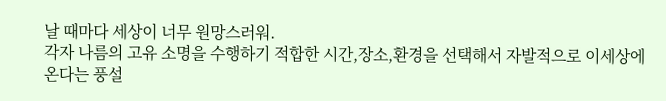날 때마다 세상이 너무 원망스러워.
각자 나름의 고유 소명을 수행하기 적합한 시간,장소,환경을 선택해서 자발적으로 이세상에 온다는 풍설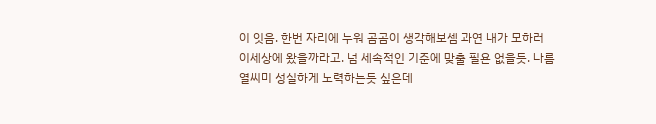이 잇음. 한번 자리에 누워 곰곰이 생각해보셈 과연 내가 모하러 이세상에 왔을까라고. 넘 세속적인 기준에 맞출 필욘 없을듯. 나름 열씨미 성실하게 노력하는듯 싶은데